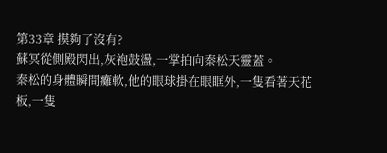第33章 摸夠了沒有?
蘇冥從側殿閃出,灰袍鼓盪,一掌拍向秦松天靈蓋。
秦松的身體瞬間癱軟,他的眼球掛在眼眶外,一隻看著天花板,一隻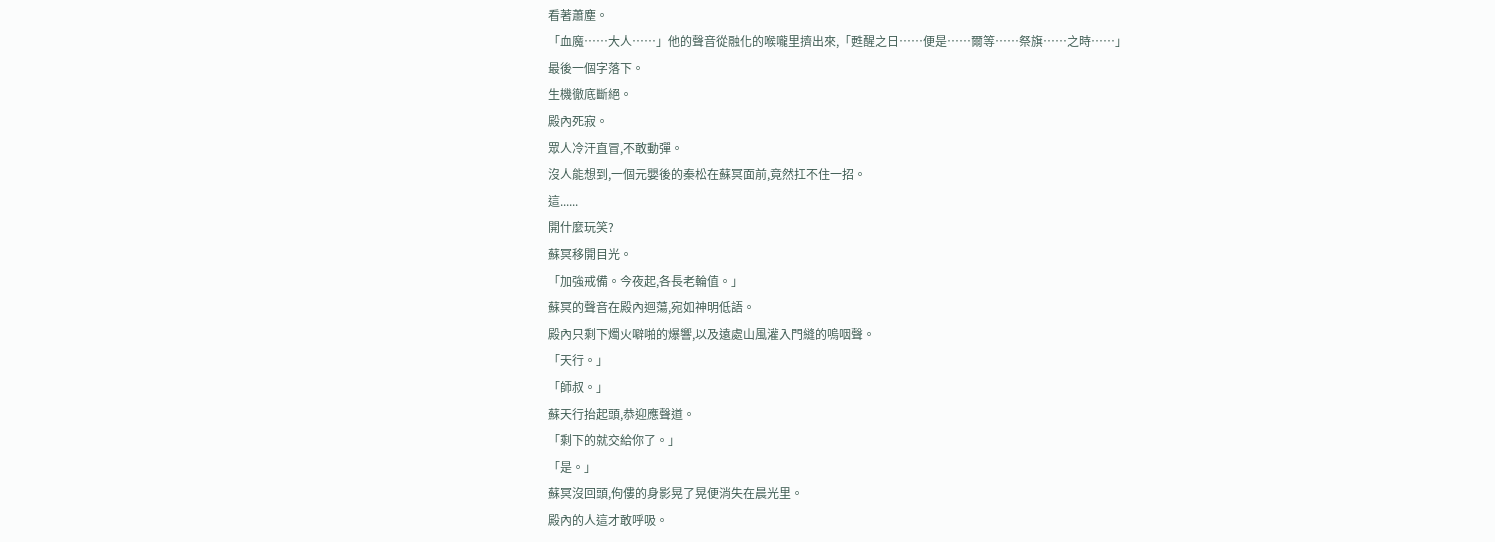看著蕭塵。
「血魔……大人……」他的聲音從融化的喉嚨里擠出來,「甦醒之日……便是……爾等……祭旗……之時……」
最後一個字落下。
生機徹底斷絕。
殿內死寂。
眾人冷汗直冒,不敢動彈。
沒人能想到,一個元嬰後的秦松在蘇冥面前,竟然扛不住一招。
這......
開什麼玩笑?
蘇冥移開目光。
「加強戒備。今夜起,各長老輪值。」
蘇冥的聲音在殿內迴蕩,宛如神明低語。
殿內只剩下燭火噼啪的爆響,以及遠處山風灌入門縫的嗚咽聲。
「天行。」
「師叔。」
蘇天行抬起頭,恭迎應聲道。
「剩下的就交給你了。」
「是。」
蘇冥沒回頭,佝僂的身影晃了晃便消失在晨光里。
殿內的人這才敢呼吸。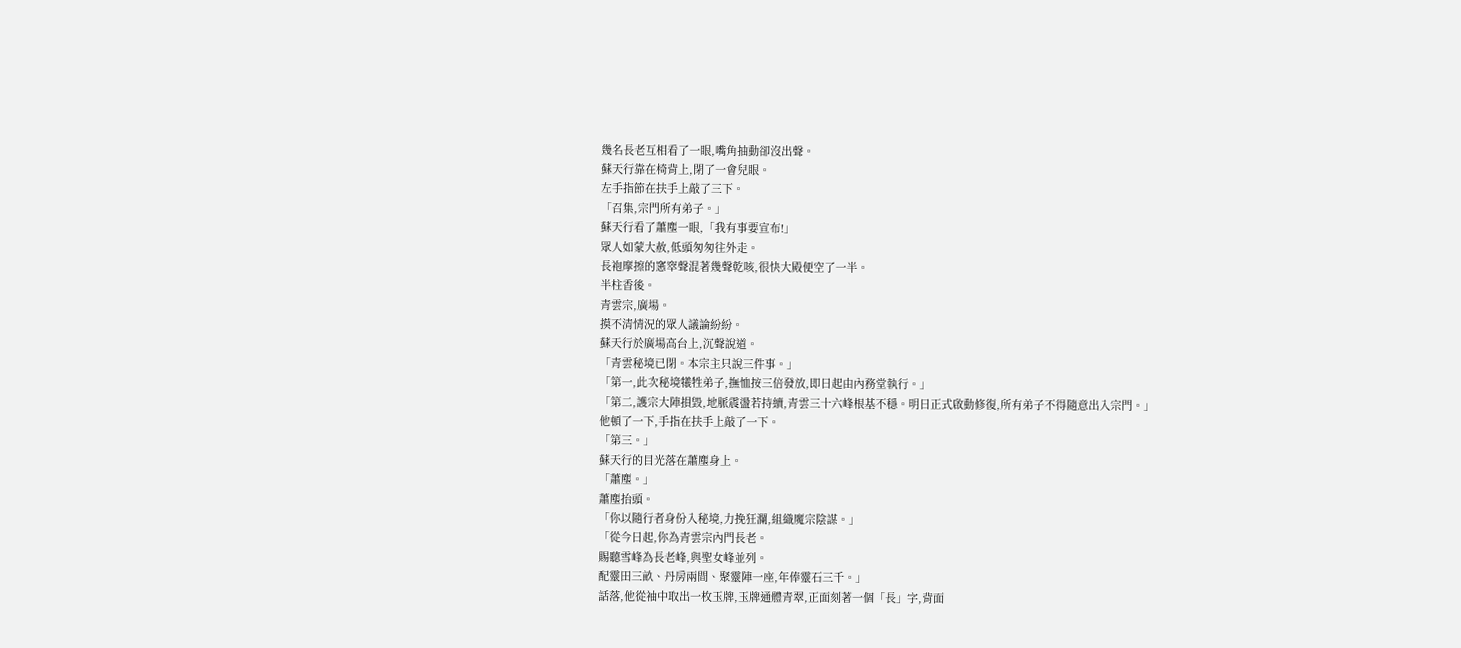幾名長老互相看了一眼,嘴角抽動卻沒出聲。
蘇天行靠在椅背上,閉了一會兒眼。
左手指節在扶手上敲了三下。
「召集,宗門所有弟子。」
蘇天行看了蕭塵一眼,「我有事要宣布!」
眾人如蒙大赦,低頭匆匆往外走。
長袍摩擦的窸窣聲混著幾聲乾咳,很快大殿便空了一半。
半柱香後。
青雲宗,廣場。
摸不清情況的眾人議論紛紛。
蘇天行於廣場高台上,沉聲說道。
「青雲秘境已閉。本宗主只說三件事。」
「第一,此次秘境犧牲弟子,撫恤按三倍發放,即日起由內務堂執行。」
「第二,護宗大陣損毀,地脈震盪若持續,青雲三十六峰根基不穩。明日正式啟動修復,所有弟子不得隨意出入宗門。」
他頓了一下,手指在扶手上敲了一下。
「第三。」
蘇天行的目光落在蕭塵身上。
「蕭塵。」
蕭塵抬頭。
「你以隨行者身份入秘境,力挽狂瀾,組織魔宗陰謀。」
「從今日起,你為青雲宗內門長老。
賜聽雪峰為長老峰,與聖女峰並列。
配靈田三畝、丹房兩間、聚靈陣一座,年俸靈石三千。」
話落,他從袖中取出一枚玉牌,玉牌通體青翠,正面刻著一個「長」字,背面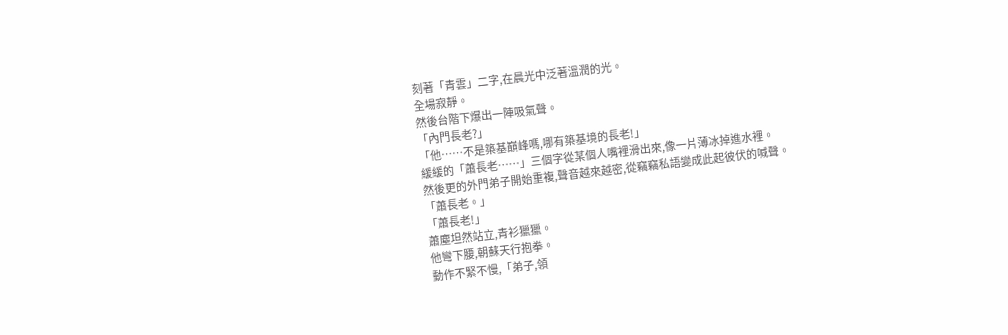刻著「青雲」二字,在晨光中泛著溫潤的光。
全場寂靜。
然後台階下爆出一陣吸氣聲。
「內門長老?」
「他……不是築基巔峰嗎,哪有築基境的長老!」
緩緩的「蕭長老……」三個字從某個人嘴裡滑出來,像一片薄冰掉進水裡。
然後更的外門弟子開始重複,聲音越來越密,從竊竊私語變成此起彼伏的喊聲。
「蕭長老。」
「蕭長老!」
蕭塵坦然站立,青衫獵獵。
他彎下腰,朝蘇天行抱拳。
動作不緊不慢,「弟子,領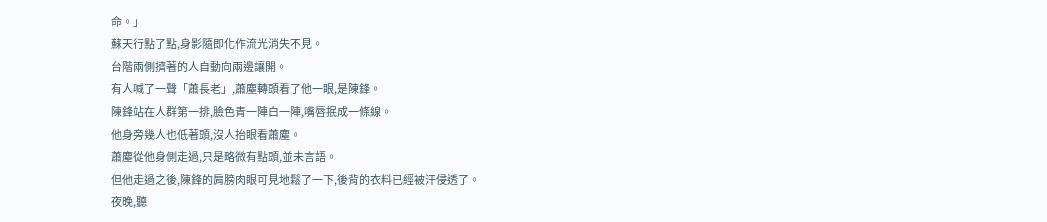命。」
蘇天行點了點,身影隨即化作流光消失不見。
台階兩側擠著的人自動向兩邊讓開。
有人喊了一聲「蕭長老」,蕭塵轉頭看了他一眼,是陳鋒。
陳鋒站在人群第一排,臉色青一陣白一陣,嘴唇抿成一條線。
他身旁幾人也低著頭,沒人抬眼看蕭塵。
蕭塵從他身側走過,只是略微有點頭,並未言語。
但他走過之後,陳鋒的肩膀肉眼可見地鬆了一下,後背的衣料已經被汗侵透了。
夜晚,聽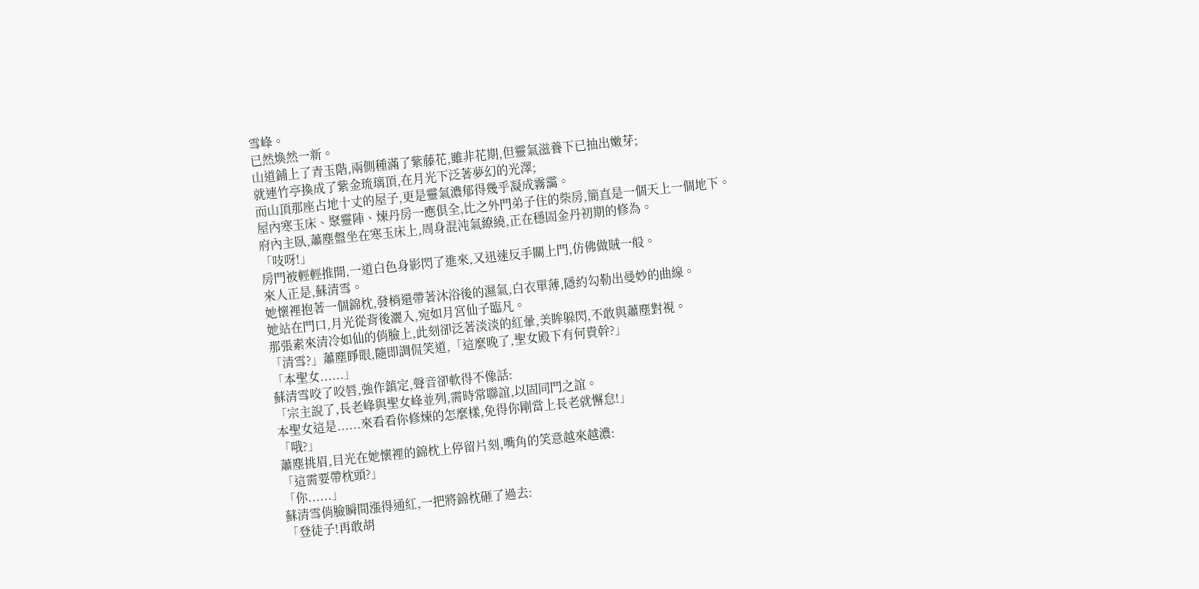雪峰。
已然煥然一新。
山道鋪上了青玉階,兩側種滿了紫藤花,雖非花期,但靈氣滋養下已抽出嫩芽;
就連竹亭換成了紫金琉璃頂,在月光下泛著夢幻的光澤;
而山頂那座占地十丈的屋子,更是靈氣濃郁得幾乎凝成霧靄。
屋內寒玉床、聚靈陣、煉丹房一應俱全,比之外門弟子住的柴房,簡直是一個天上一個地下。
府內主臥,蕭塵盤坐在寒玉床上,周身混沌氣繚繞,正在穩固金丹初期的修為。
「吱呀!」
房門被輕輕推開,一道白色身影閃了進來,又迅速反手關上門,仿佛做賊一般。
來人正是,蘇清雪。
她懷裡抱著一個錦枕,發梢還帶著沐浴後的濕氣,白衣單薄,隱約勾勒出曼妙的曲線。
她站在門口,月光從背後灑入,宛如月宮仙子臨凡。
那張素來清冷如仙的俏臉上,此刻卻泛著淡淡的紅暈,美眸躲閃,不敢與蕭塵對視。
「清雪?」蕭塵睜眼,隨即調侃笑道,「這麼晚了,聖女殿下有何貴幹?」
「本聖女......」
蘇清雪咬了咬唇,強作鎮定,聲音卻軟得不像話:
「宗主說了,長老峰與聖女峰並列,需時常聯誼,以固同門之誼。
本聖女這是......來看看你修煉的怎麼樣,免得你剛當上長老就懈怠!」
「哦?」
蕭塵挑眉,目光在她懷裡的錦枕上停留片刻,嘴角的笑意越來越濃:
「這需要帶枕頭?」
「你......」
蘇清雪俏臉瞬間漲得通紅,一把將錦枕砸了過去:
「登徒子!再敢胡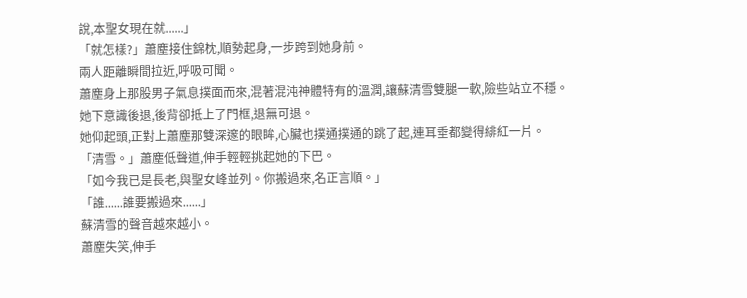說,本聖女現在就......」
「就怎樣?」蕭塵接住錦枕,順勢起身,一步跨到她身前。
兩人距離瞬間拉近,呼吸可聞。
蕭塵身上那股男子氣息撲面而來,混著混沌神體特有的溫潤,讓蘇清雪雙腿一軟,險些站立不穩。
她下意識後退,後背卻抵上了門框,退無可退。
她仰起頭,正對上蕭塵那雙深邃的眼眸,心臟也撲通撲通的跳了起,連耳垂都變得緋紅一片。
「清雪。」蕭塵低聲道,伸手輕輕挑起她的下巴。
「如今我已是長老,與聖女峰並列。你搬過來,名正言順。」
「誰......誰要搬過來......」
蘇清雪的聲音越來越小。
蕭塵失笑,伸手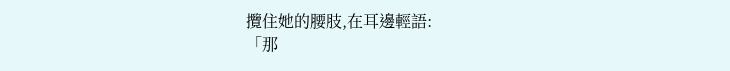攬住她的腰肢,在耳邊輕語:
「那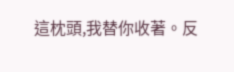這枕頭,我替你收著。反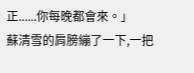正......你每晚都會來。」
蘇清雪的肩膀繃了一下,一把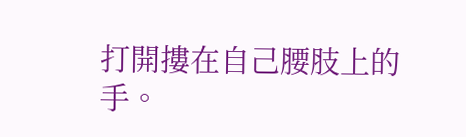打開摟在自己腰肢上的手。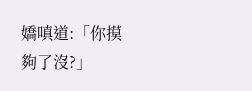嬌嗔道:「你摸夠了沒?」